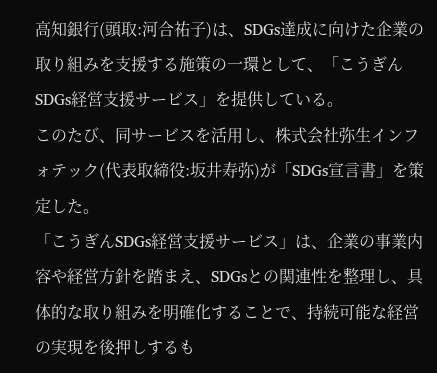高知銀行(頭取:河合祐子)は、SDGs達成に向けた企業の取り組みを支援する施策の一環として、「こうぎんSDGs経営支援サービス」を提供している。
このたび、同サービスを活用し、株式会社弥生インフォテック(代表取締役:坂井寿弥)が「SDGs宣言書」を策定した。
「こうぎんSDGs経営支援サービス」は、企業の事業内容や経営方針を踏まえ、SDGsとの関連性を整理し、具体的な取り組みを明確化することで、持続可能な経営の実現を後押しするも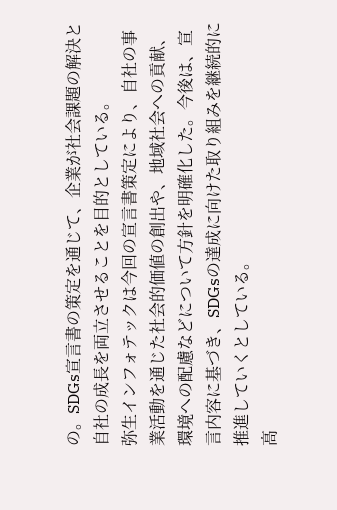の。SDGs宣言書の策定を通じて、企業が社会課題の解決と自社の成長を両立させることを目的としている。
弥生インフォテックは今回の宣言書策定により、自社の事業活動を通じた社会的価値の創出や、地域社会への貢献、環境への配慮などについて方針を明確化した。今後は、宣言内容に基づき、SDGsの達成に向けた取り組みを継続的に推進していくとしている。
高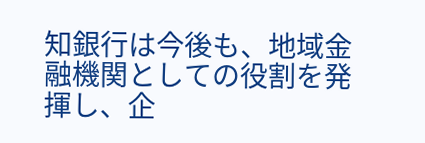知銀行は今後も、地域金融機関としての役割を発揮し、企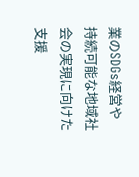業のSDGs経営や持続可能な地域社会の実現に向けた支援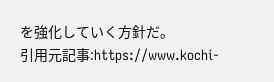を強化していく方針だ。
引用元記事:https://www.kochi-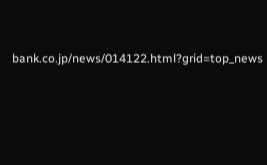bank.co.jp/news/014122.html?grid=top_news